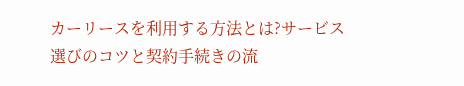カーリースを利用する方法とは?サービス選びのコツと契約手続きの流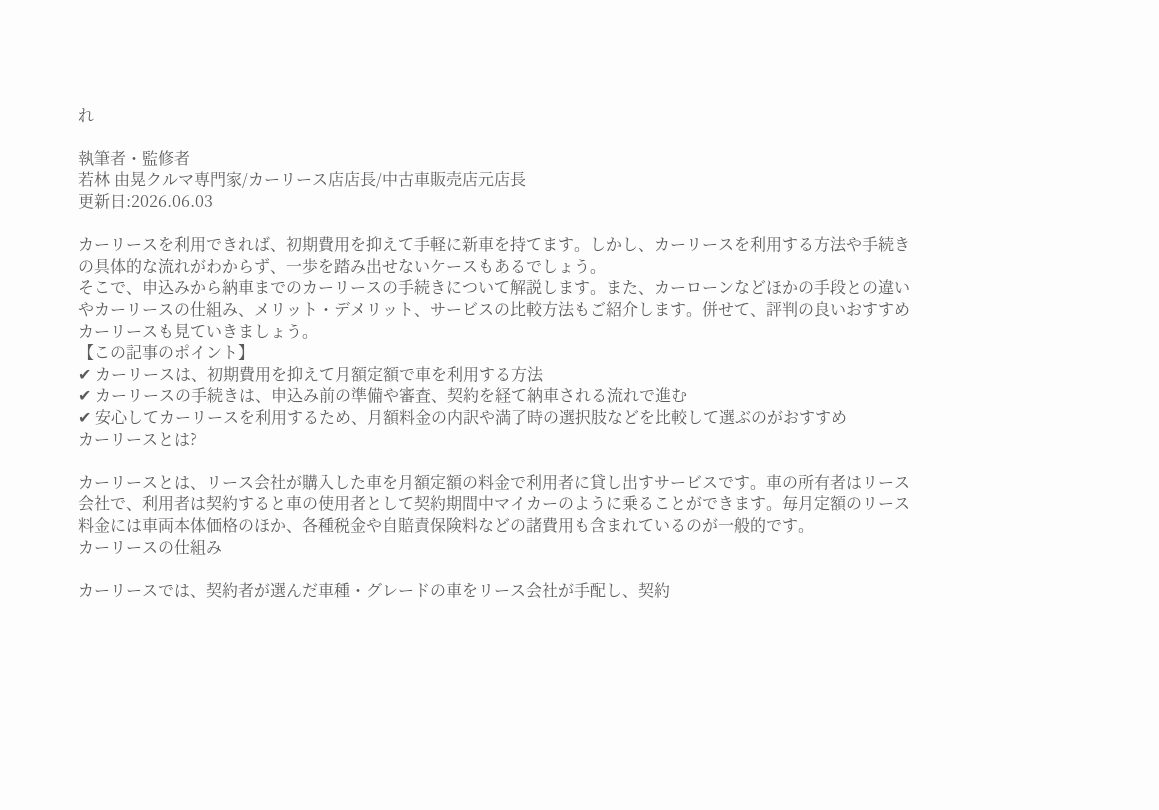れ

執筆者・監修者
若林 由晃クルマ専門家/カーリース店店長/中古車販売店元店長
更新日:2026.06.03

カーリースを利用できれば、初期費用を抑えて手軽に新車を持てます。しかし、カーリースを利用する方法や手続きの具体的な流れがわからず、一歩を踏み出せないケースもあるでしょう。
そこで、申込みから納車までのカーリースの手続きについて解説します。また、カーローンなどほかの手段との違いやカーリースの仕組み、メリット・デメリット、サービスの比較方法もご紹介します。併せて、評判の良いおすすめカーリースも見ていきましょう。
【この記事のポイント】
✔ カーリースは、初期費用を抑えて月額定額で車を利用する方法
✔ カーリースの手続きは、申込み前の準備や審査、契約を経て納車される流れで進む
✔ 安心してカーリースを利用するため、月額料金の内訳や満了時の選択肢などを比較して選ぶのがおすすめ
カーリースとは?

カーリースとは、リース会社が購入した車を月額定額の料金で利用者に貸し出すサービスです。車の所有者はリース会社で、利用者は契約すると車の使用者として契約期間中マイカーのように乗ることができます。毎月定額のリース料金には車両本体価格のほか、各種税金や自賠責保険料などの諸費用も含まれているのが一般的です。
カーリースの仕組み

カーリースでは、契約者が選んだ車種・グレードの車をリース会社が手配し、契約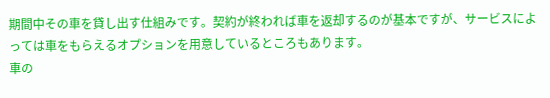期間中その車を貸し出す仕組みです。契約が終われば車を返却するのが基本ですが、サービスによっては車をもらえるオプションを用意しているところもあります。
車の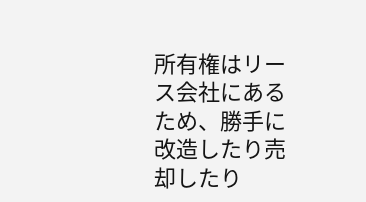所有権はリース会社にあるため、勝手に改造したり売却したり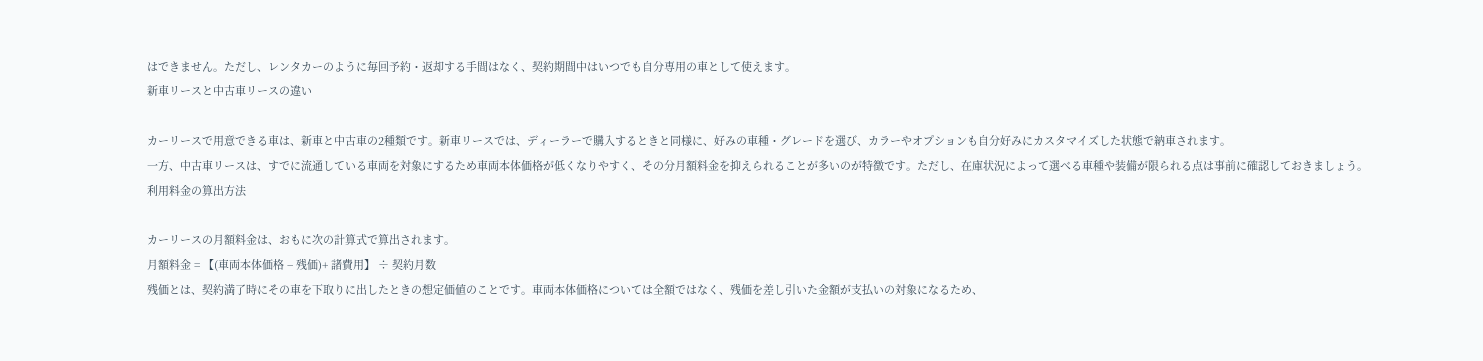はできません。ただし、レンタカーのように毎回予約・返却する手間はなく、契約期間中はいつでも自分専用の車として使えます。
新車リースと中古車リースの違い

カーリースで用意できる車は、新車と中古車の2種類です。新車リースでは、ディーラーで購入するときと同様に、好みの車種・グレードを選び、カラーやオプションも自分好みにカスタマイズした状態で納車されます。
一方、中古車リースは、すでに流通している車両を対象にするため車両本体価格が低くなりやすく、その分月額料金を抑えられることが多いのが特徴です。ただし、在庫状況によって選べる車種や装備が限られる点は事前に確認しておきましょう。
利用料金の算出方法

カーリースの月額料金は、おもに次の計算式で算出されます。
月額料金 = 【(車両本体価格 − 残価)+ 諸費用】 ÷ 契約月数
残価とは、契約満了時にその車を下取りに出したときの想定価値のことです。車両本体価格については全額ではなく、残価を差し引いた金額が支払いの対象になるため、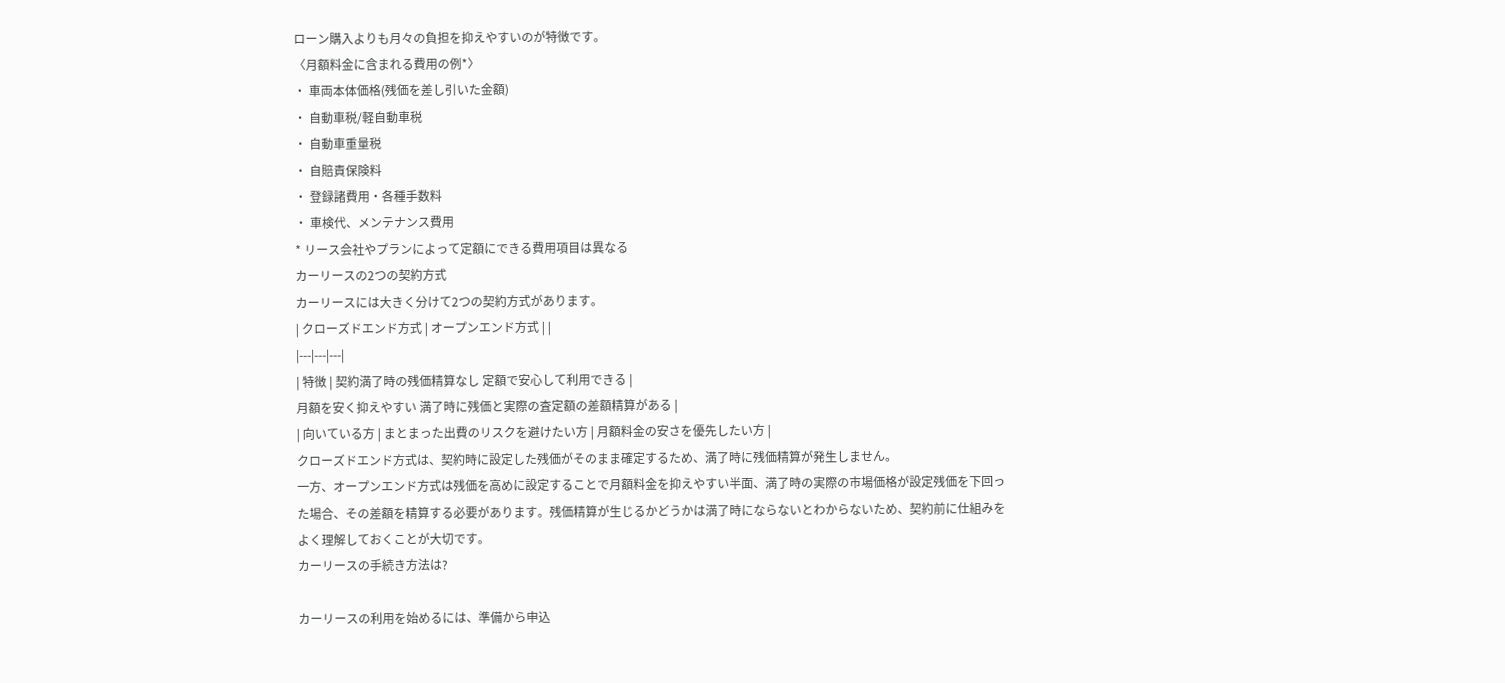ローン購入よりも月々の負担を抑えやすいのが特徴です。
〈月額料金に含まれる費用の例*〉
・ 車両本体価格(残価を差し引いた金額)
・ 自動車税/軽自動車税
・ 自動車重量税
・ 自賠責保険料
・ 登録諸費用・各種手数料
・ 車検代、メンテナンス費用
* リース会社やプランによって定額にできる費用項目は異なる
カーリースの2つの契約方式
カーリースには大きく分けて2つの契約方式があります。
| クローズドエンド方式 | オープンエンド方式 | |
|---|---|---|
| 特徴 | 契約満了時の残価精算なし 定額で安心して利用できる |
月額を安く抑えやすい 満了時に残価と実際の査定額の差額精算がある |
| 向いている方 | まとまった出費のリスクを避けたい方 | 月額料金の安さを優先したい方 |
クローズドエンド方式は、契約時に設定した残価がそのまま確定するため、満了時に残価精算が発生しません。
一方、オープンエンド方式は残価を高めに設定することで月額料金を抑えやすい半面、満了時の実際の市場価格が設定残価を下回った場合、その差額を精算する必要があります。残価精算が生じるかどうかは満了時にならないとわからないため、契約前に仕組みをよく理解しておくことが大切です。
カーリースの手続き方法は?

カーリースの利用を始めるには、準備から申込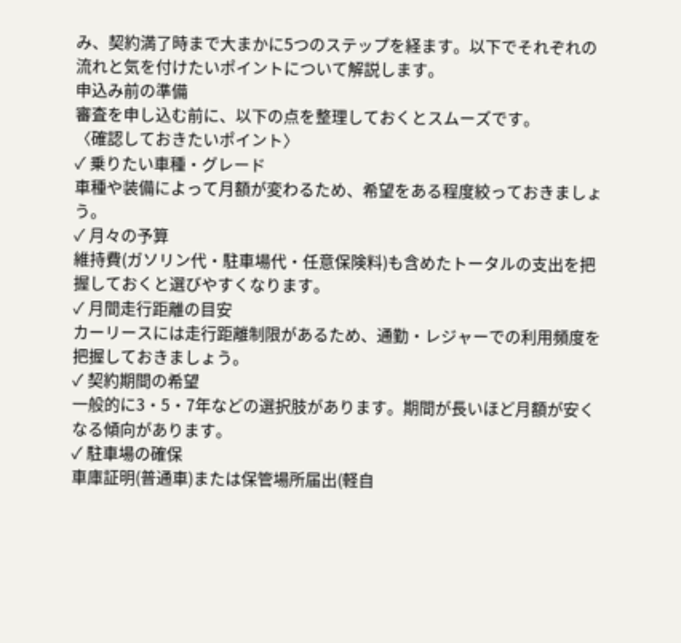み、契約満了時まで大まかに5つのステップを経ます。以下でそれぞれの流れと気を付けたいポイントについて解説します。
申込み前の準備
審査を申し込む前に、以下の点を整理しておくとスムーズです。
〈確認しておきたいポイント〉
✓ 乗りたい車種・グレード
車種や装備によって月額が変わるため、希望をある程度絞っておきましょう。
✓ 月々の予算
維持費(ガソリン代・駐車場代・任意保険料)も含めたトータルの支出を把握しておくと選びやすくなります。
✓ 月間走行距離の目安
カーリースには走行距離制限があるため、通勤・レジャーでの利用頻度を把握しておきましょう。
✓ 契約期間の希望
一般的に3・5・7年などの選択肢があります。期間が長いほど月額が安くなる傾向があります。
✓ 駐車場の確保
車庫証明(普通車)または保管場所届出(軽自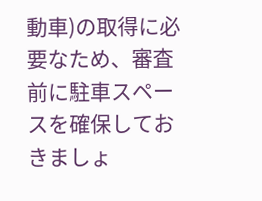動車)の取得に必要なため、審査前に駐車スペースを確保しておきましょ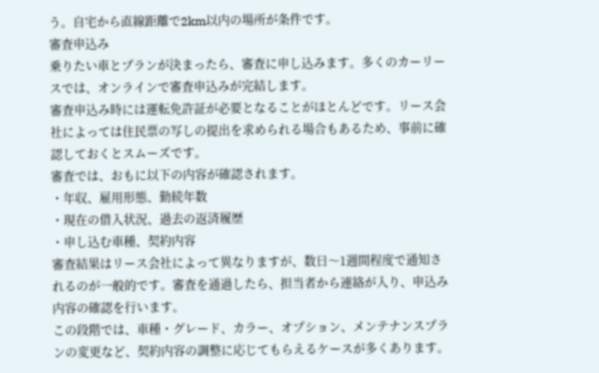う。自宅から直線距離で2km以内の場所が条件です。
審査申込み
乗りたい車とプランが決まったら、審査に申し込みます。多くのカーリースでは、オンラインで審査申込みが完結します。
審査申込み時には運転免許証が必要となることがほとんどです。リース会社によっては住民票の写しの提出を求められる場合もあるため、事前に確認しておくとスムーズです。
審査では、おもに以下の内容が確認されます。
・年収、雇用形態、勤続年数
・現在の借入状況、過去の返済履歴
・申し込む車種、契約内容
審査結果はリース会社によって異なりますが、数日〜1週間程度で通知されるのが一般的です。審査を通過したら、担当者から連絡が入り、申込み内容の確認を行います。
この段階では、車種・グレード、カラー、オプション、メンテナンスプランの変更など、契約内容の調整に応じてもらえるケースが多くあります。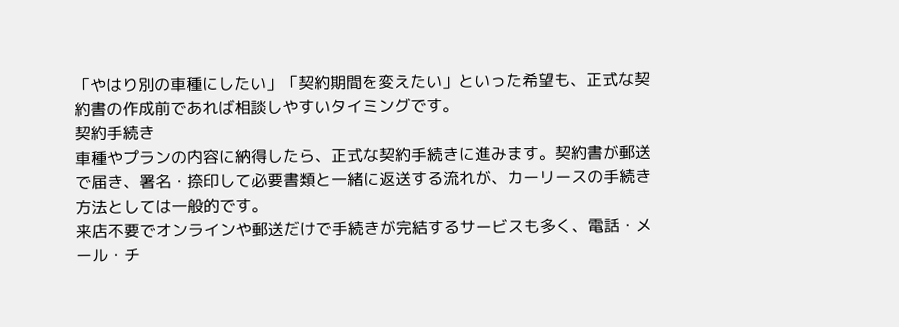「やはり別の車種にしたい」「契約期間を変えたい」といった希望も、正式な契約書の作成前であれば相談しやすいタイミングです。
契約手続き
車種やプランの内容に納得したら、正式な契約手続きに進みます。契約書が郵送で届き、署名・捺印して必要書類と一緒に返送する流れが、カーリースの手続き方法としては一般的です。
来店不要でオンラインや郵送だけで手続きが完結するサービスも多く、電話・メール・チ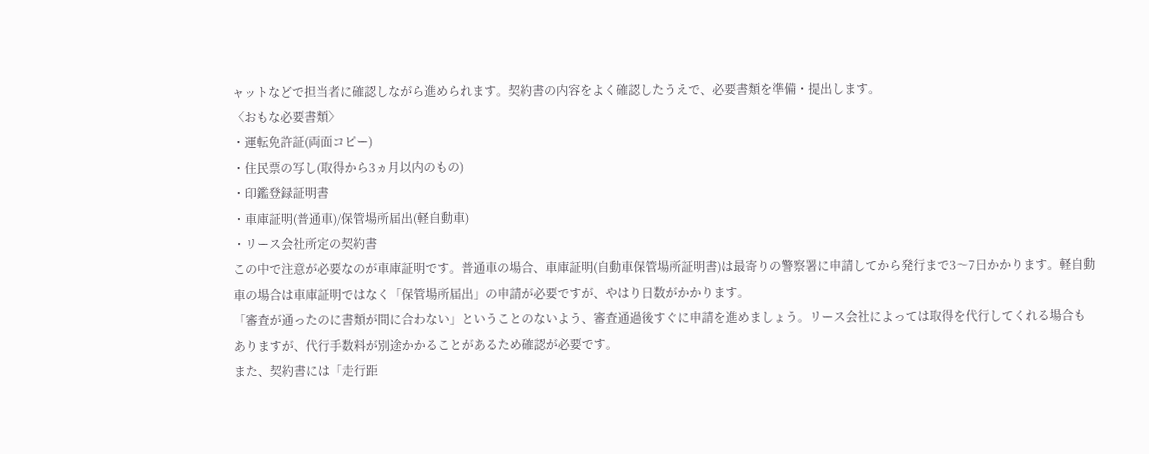ャットなどで担当者に確認しながら進められます。契約書の内容をよく確認したうえで、必要書類を準備・提出します。
〈おもな必要書類〉
・運転免許証(両面コピー)
・住民票の写し(取得から3ヵ月以内のもの)
・印鑑登録証明書
・車庫証明(普通車)/保管場所届出(軽自動車)
・リース会社所定の契約書
この中で注意が必要なのが車庫証明です。普通車の場合、車庫証明(自動車保管場所証明書)は最寄りの警察署に申請してから発行まで3〜7日かかります。軽自動車の場合は車庫証明ではなく「保管場所届出」の申請が必要ですが、やはり日数がかかります。
「審査が通ったのに書類が間に合わない」ということのないよう、審査通過後すぐに申請を進めましょう。リース会社によっては取得を代行してくれる場合もありますが、代行手数料が別途かかることがあるため確認が必要です。
また、契約書には「走行距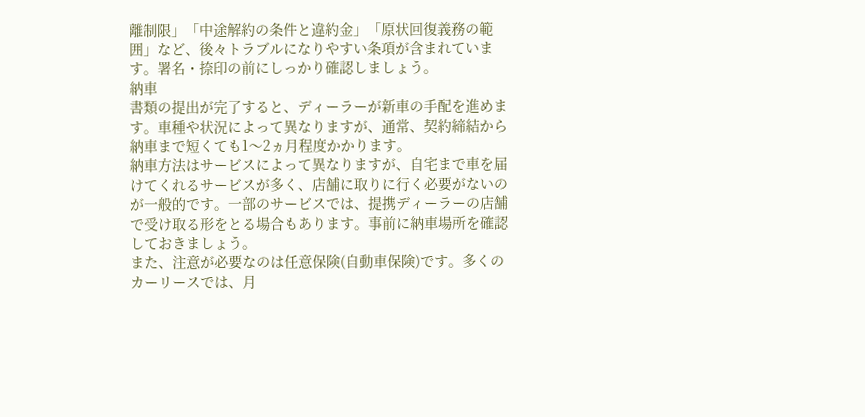離制限」「中途解約の条件と違約金」「原状回復義務の範囲」など、後々トラブルになりやすい条項が含まれています。署名・捺印の前にしっかり確認しましょう。
納車
書類の提出が完了すると、ディーラーが新車の手配を進めます。車種や状況によって異なりますが、通常、契約締結から納車まで短くても1〜2ヵ月程度かかります。
納車方法はサービスによって異なりますが、自宅まで車を届けてくれるサービスが多く、店舗に取りに行く必要がないのが一般的です。一部のサービスでは、提携ディーラーの店舗で受け取る形をとる場合もあります。事前に納車場所を確認しておきましょう。
また、注意が必要なのは任意保険(自動車保険)です。多くのカーリースでは、月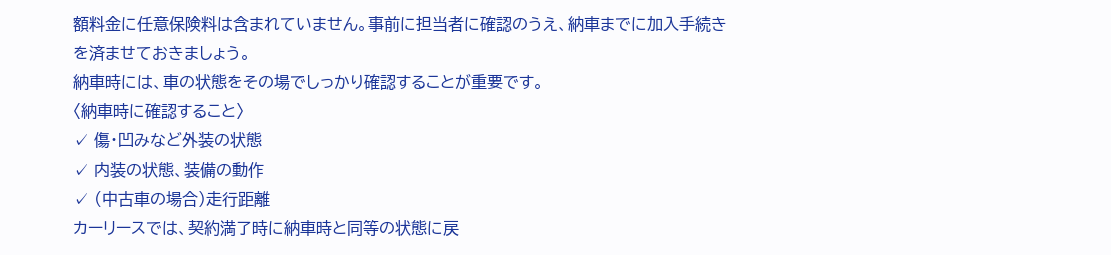額料金に任意保険料は含まれていません。事前に担当者に確認のうえ、納車までに加入手続きを済ませておきましょう。
納車時には、車の状態をその場でしっかり確認することが重要です。
〈納車時に確認すること〉
✓ 傷・凹みなど外装の状態
✓ 内装の状態、装備の動作
✓ (中古車の場合)走行距離
カーリースでは、契約満了時に納車時と同等の状態に戻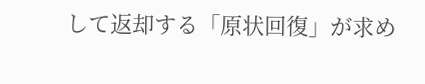して返却する「原状回復」が求め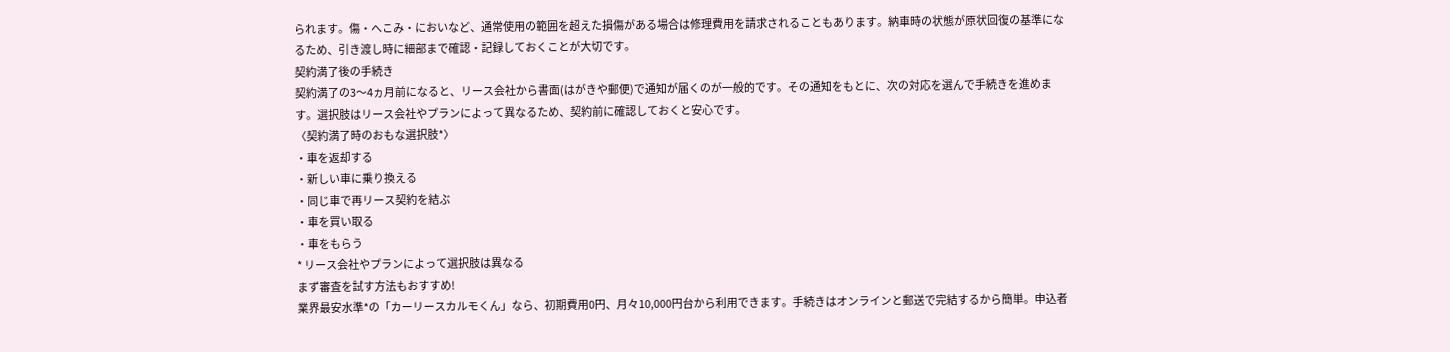られます。傷・へこみ・においなど、通常使用の範囲を超えた損傷がある場合は修理費用を請求されることもあります。納車時の状態が原状回復の基準になるため、引き渡し時に細部まで確認・記録しておくことが大切です。
契約満了後の手続き
契約満了の3〜4ヵ月前になると、リース会社から書面(はがきや郵便)で通知が届くのが一般的です。その通知をもとに、次の対応を選んで手続きを進めます。選択肢はリース会社やプランによって異なるため、契約前に確認しておくと安心です。
〈契約満了時のおもな選択肢*〉
・車を返却する
・新しい車に乗り換える
・同じ車で再リース契約を結ぶ
・車を買い取る
・車をもらう
* リース会社やプランによって選択肢は異なる
まず審査を試す方法もおすすめ!
業界最安水準*の「カーリースカルモくん」なら、初期費用0円、月々10,000円台から利用できます。手続きはオンラインと郵送で完結するから簡単。申込者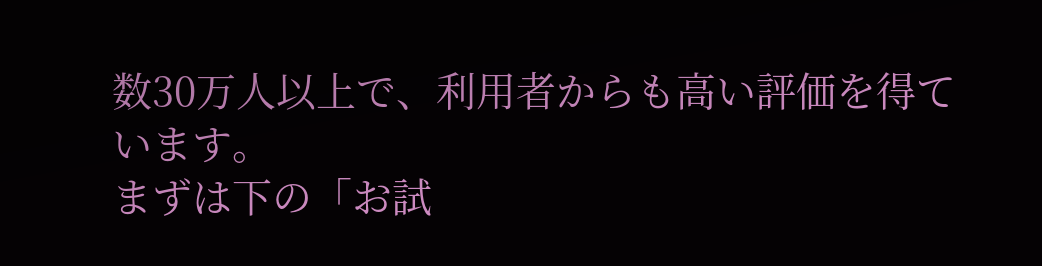数30万人以上で、利用者からも高い評価を得ています。
まずは下の「お試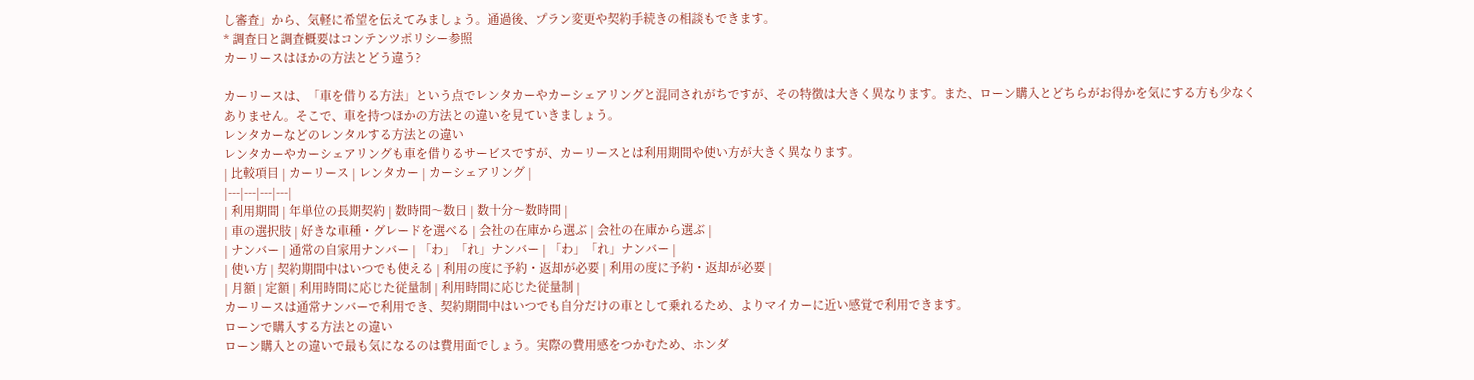し審査」から、気軽に希望を伝えてみましょう。通過後、プラン変更や契約手続きの相談もできます。
* 調査日と調査概要はコンテンツポリシー参照
カーリースはほかの方法とどう違う?

カーリースは、「車を借りる方法」という点でレンタカーやカーシェアリングと混同されがちですが、その特徴は大きく異なります。また、ローン購入とどちらがお得かを気にする方も少なくありません。そこで、車を持つほかの方法との違いを見ていきましょう。
レンタカーなどのレンタルする方法との違い
レンタカーやカーシェアリングも車を借りるサービスですが、カーリースとは利用期間や使い方が大きく異なります。
| 比較項目 | カーリース | レンタカー | カーシェアリング |
|---|---|---|---|
| 利用期間 | 年単位の長期契約 | 数時間〜数日 | 数十分〜数時間 |
| 車の選択肢 | 好きな車種・グレードを選べる | 会社の在庫から選ぶ | 会社の在庫から選ぶ |
| ナンバー | 通常の自家用ナンバー | 「わ」「れ」ナンバー | 「わ」「れ」ナンバー |
| 使い方 | 契約期間中はいつでも使える | 利用の度に予約・返却が必要 | 利用の度に予約・返却が必要 |
| 月額 | 定額 | 利用時間に応じた従量制 | 利用時間に応じた従量制 |
カーリースは通常ナンバーで利用でき、契約期間中はいつでも自分だけの車として乗れるため、よりマイカーに近い感覚で利用できます。
ローンで購入する方法との違い
ローン購入との違いで最も気になるのは費用面でしょう。実際の費用感をつかむため、ホンダ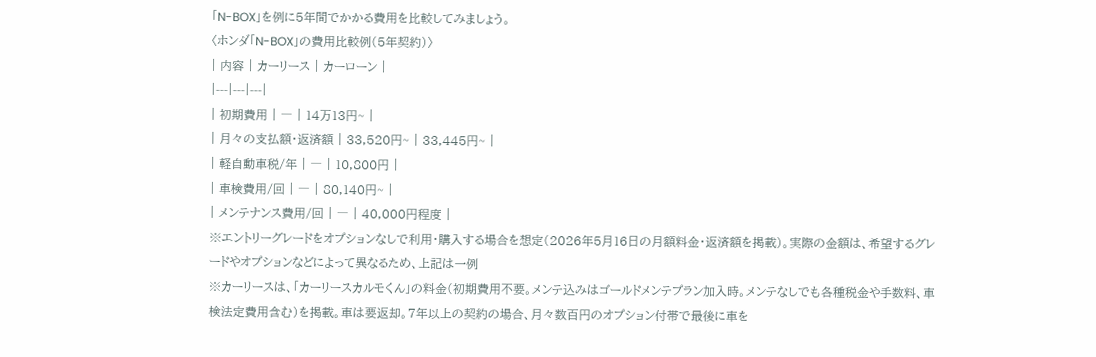「N-BOX」を例に5年間でかかる費用を比較してみましょう。
〈ホンダ「N-BOX」の費用比較例(5年契約)〉
| 内容 | カーリース | カーローン |
|---|---|---|
| 初期費用 | ― | 14万13円~ |
| 月々の支払額・返済額 | 33,520円~ | 33,445円~ |
| 軽自動車税/年 | ― | 10,800円 |
| 車検費用/回 | ― | 80,140円~ |
| メンテナンス費用/回 | ― | 40,000円程度 |
※エントリーグレードをオプションなしで利用・購入する場合を想定(2026年5月16日の月額料金・返済額を掲載)。実際の金額は、希望するグレードやオプションなどによって異なるため、上記は一例
※カーリースは、「カーリースカルモくん」の料金(初期費用不要。メンテ込みはゴールドメンテプラン加入時。メンテなしでも各種税金や手数料、車検法定費用含む)を掲載。車は要返却。7年以上の契約の場合、月々数百円のオプション付帯で最後に車を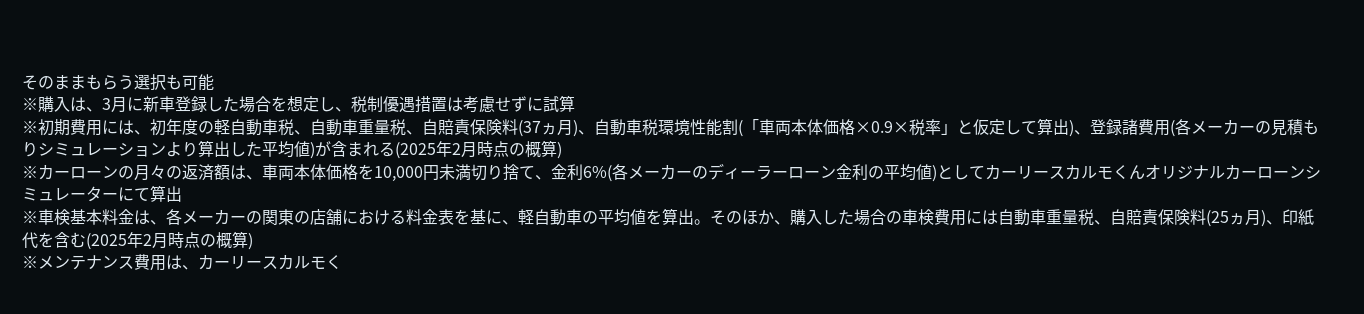そのままもらう選択も可能
※購入は、3月に新車登録した場合を想定し、税制優遇措置は考慮せずに試算
※初期費用には、初年度の軽自動車税、自動車重量税、自賠責保険料(37ヵ月)、自動車税環境性能割(「車両本体価格×0.9×税率」と仮定して算出)、登録諸費用(各メーカーの見積もりシミュレーションより算出した平均値)が含まれる(2025年2月時点の概算)
※カーローンの月々の返済額は、車両本体価格を10,000円未満切り捨て、金利6%(各メーカーのディーラーローン金利の平均値)としてカーリースカルモくんオリジナルカーローンシミュレーターにて算出
※車検基本料金は、各メーカーの関東の店舗における料金表を基に、軽自動車の平均値を算出。そのほか、購入した場合の車検費用には自動車重量税、自賠責保険料(25ヵ月)、印紙代を含む(2025年2月時点の概算)
※メンテナンス費用は、カーリースカルモく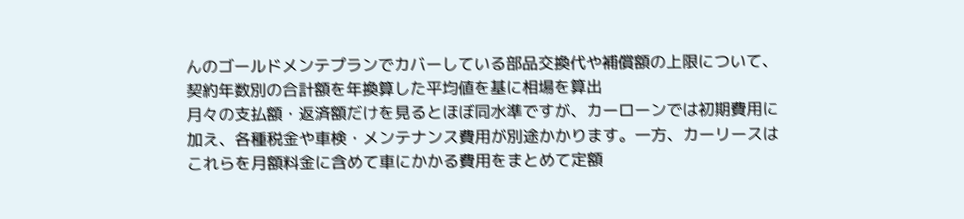んのゴールドメンテプランでカバーしている部品交換代や補償額の上限について、契約年数別の合計額を年換算した平均値を基に相場を算出
月々の支払額・返済額だけを見るとほぼ同水準ですが、カーローンでは初期費用に加え、各種税金や車検・メンテナンス費用が別途かかります。一方、カーリースはこれらを月額料金に含めて車にかかる費用をまとめて定額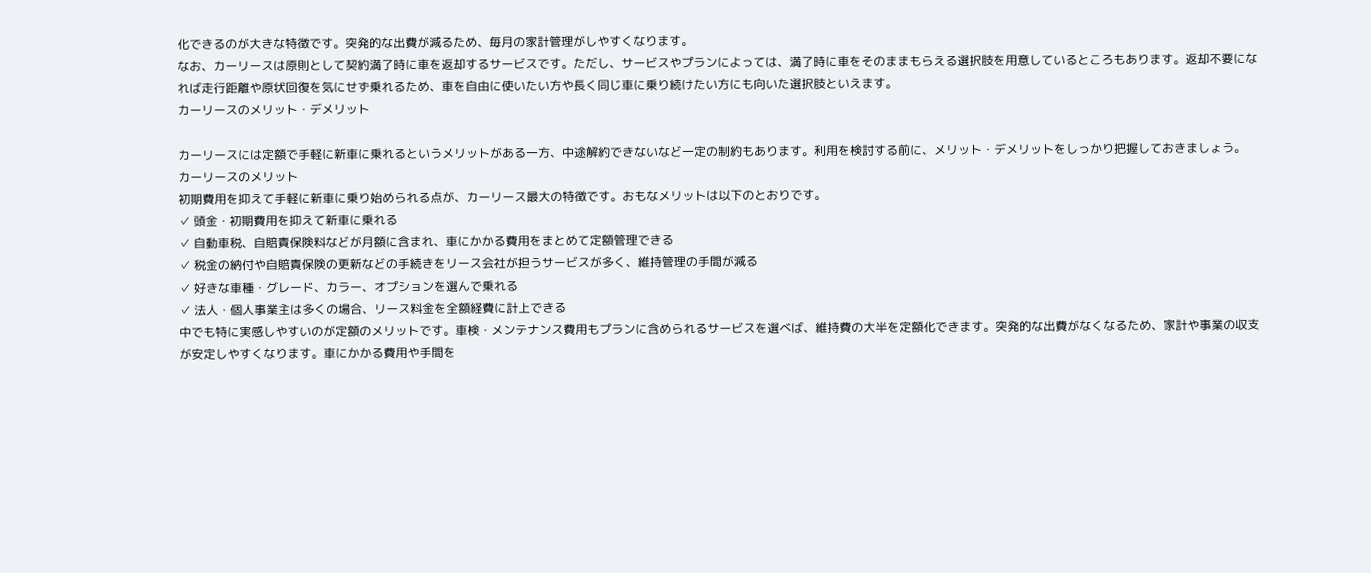化できるのが大きな特徴です。突発的な出費が減るため、毎月の家計管理がしやすくなります。
なお、カーリースは原則として契約満了時に車を返却するサービスです。ただし、サービスやプランによっては、満了時に車をそのままもらえる選択肢を用意しているところもあります。返却不要になれば走行距離や原状回復を気にせず乗れるため、車を自由に使いたい方や長く同じ車に乗り続けたい方にも向いた選択肢といえます。
カーリースのメリット・デメリット

カーリースには定額で手軽に新車に乗れるというメリットがある一方、中途解約できないなど一定の制約もあります。利用を検討する前に、メリット・デメリットをしっかり把握しておきましょう。
カーリースのメリット
初期費用を抑えて手軽に新車に乗り始められる点が、カーリース最大の特徴です。おもなメリットは以下のとおりです。
✓ 頭金・初期費用を抑えて新車に乗れる
✓ 自動車税、自賠責保険料などが月額に含まれ、車にかかる費用をまとめて定額管理できる
✓ 税金の納付や自賠責保険の更新などの手続きをリース会社が担うサービスが多く、維持管理の手間が減る
✓ 好きな車種・グレード、カラー、オプションを選んで乗れる
✓ 法人・個人事業主は多くの場合、リース料金を全額経費に計上できる
中でも特に実感しやすいのが定額のメリットです。車検・メンテナンス費用もプランに含められるサービスを選べば、維持費の大半を定額化できます。突発的な出費がなくなるため、家計や事業の収支が安定しやすくなります。車にかかる費用や手間を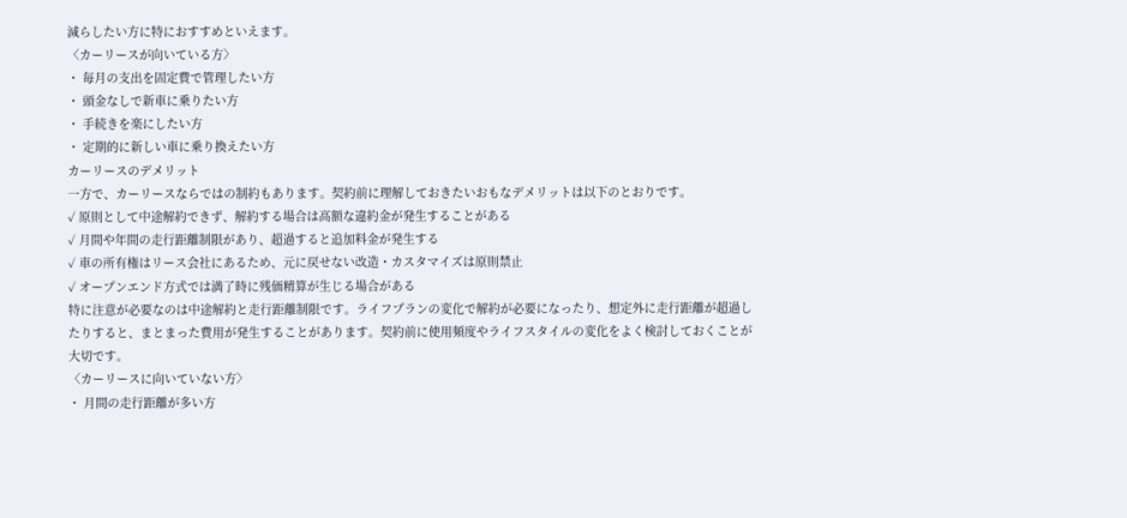減らしたい方に特におすすめといえます。
〈カーリースが向いている方〉
・ 毎月の支出を固定費で管理したい方
・ 頭金なしで新車に乗りたい方
・ 手続きを楽にしたい方
・ 定期的に新しい車に乗り換えたい方
カーリースのデメリット
一方で、カーリースならではの制約もあります。契約前に理解しておきたいおもなデメリットは以下のとおりです。
✓ 原則として中途解約できず、解約する場合は高額な違約金が発生することがある
✓ 月間や年間の走行距離制限があり、超過すると追加料金が発生する
✓ 車の所有権はリース会社にあるため、元に戻せない改造・カスタマイズは原則禁止
✓ オープンエンド方式では満了時に残価精算が生じる場合がある
特に注意が必要なのは中途解約と走行距離制限です。ライフプランの変化で解約が必要になったり、想定外に走行距離が超過したりすると、まとまった費用が発生することがあります。契約前に使用頻度やライフスタイルの変化をよく検討しておくことが大切です。
〈カーリースに向いていない方〉
・ 月間の走行距離が多い方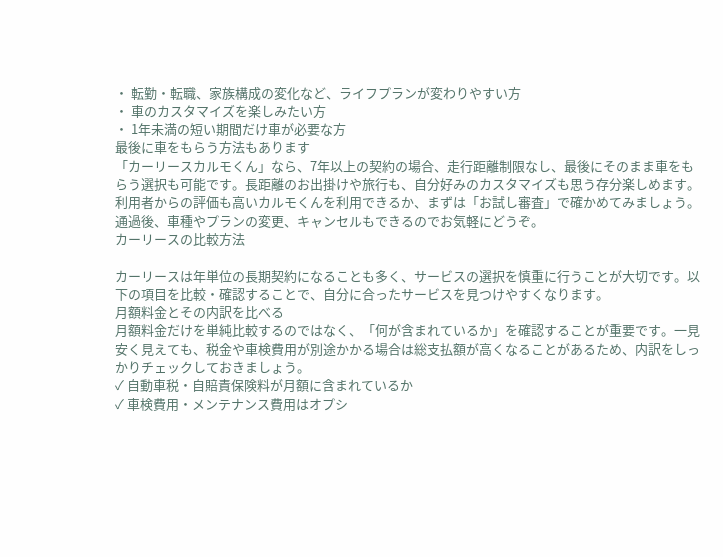・ 転勤・転職、家族構成の変化など、ライフプランが変わりやすい方
・ 車のカスタマイズを楽しみたい方
・ 1年未満の短い期間だけ車が必要な方
最後に車をもらう方法もあります
「カーリースカルモくん」なら、7年以上の契約の場合、走行距離制限なし、最後にそのまま車をもらう選択も可能です。長距離のお出掛けや旅行も、自分好みのカスタマイズも思う存分楽しめます。
利用者からの評価も高いカルモくんを利用できるか、まずは「お試し審査」で確かめてみましょう。通過後、車種やプランの変更、キャンセルもできるのでお気軽にどうぞ。
カーリースの比較方法

カーリースは年単位の長期契約になることも多く、サービスの選択を慎重に行うことが大切です。以下の項目を比較・確認することで、自分に合ったサービスを見つけやすくなります。
月額料金とその内訳を比べる
月額料金だけを単純比較するのではなく、「何が含まれているか」を確認することが重要です。一見安く見えても、税金や車検費用が別途かかる場合は総支払額が高くなることがあるため、内訳をしっかりチェックしておきましょう。
✓ 自動車税・自賠責保険料が月額に含まれているか
✓ 車検費用・メンテナンス費用はオプシ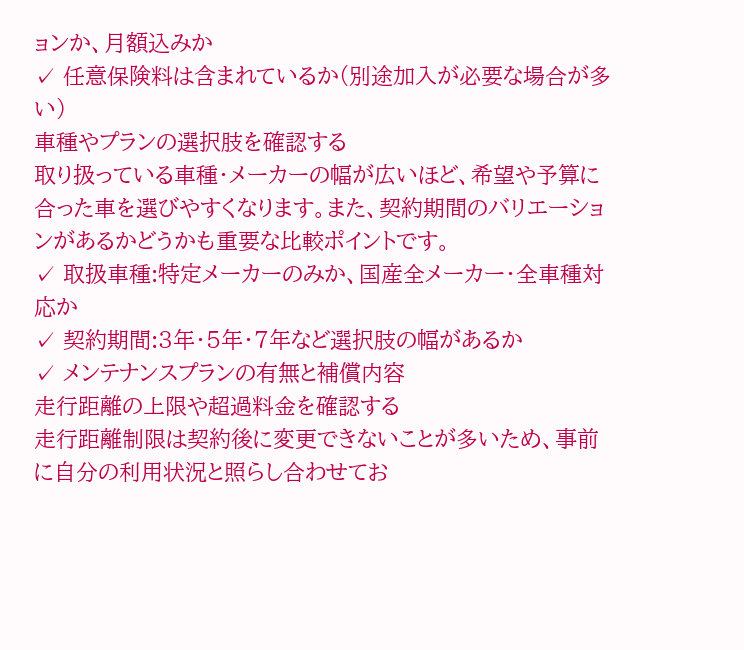ョンか、月額込みか
✓ 任意保険料は含まれているか(別途加入が必要な場合が多い)
車種やプランの選択肢を確認する
取り扱っている車種・メーカーの幅が広いほど、希望や予算に合った車を選びやすくなります。また、契約期間のバリエーションがあるかどうかも重要な比較ポイントです。
✓ 取扱車種:特定メーカーのみか、国産全メーカー・全車種対応か
✓ 契約期間:3年・5年・7年など選択肢の幅があるか
✓ メンテナンスプランの有無と補償内容
走行距離の上限や超過料金を確認する
走行距離制限は契約後に変更できないことが多いため、事前に自分の利用状況と照らし合わせてお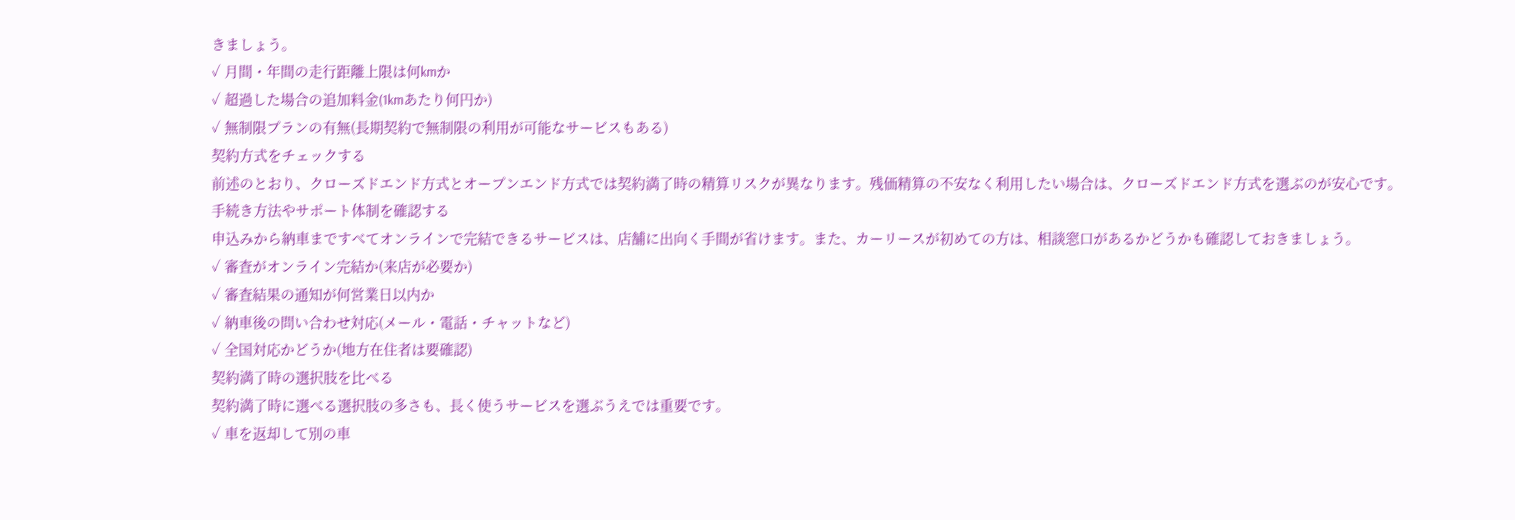きましょう。
✓ 月間・年間の走行距離上限は何kmか
✓ 超過した場合の追加料金(1kmあたり何円か)
✓ 無制限プランの有無(長期契約で無制限の利用が可能なサービスもある)
契約方式をチェックする
前述のとおり、クローズドエンド方式とオープンエンド方式では契約満了時の精算リスクが異なります。残価精算の不安なく利用したい場合は、クローズドエンド方式を選ぶのが安心です。
手続き方法やサポート体制を確認する
申込みから納車まですべてオンラインで完結できるサービスは、店舗に出向く手間が省けます。また、カーリースが初めての方は、相談窓口があるかどうかも確認しておきましょう。
✓ 審査がオンライン完結か(来店が必要か)
✓ 審査結果の通知が何営業日以内か
✓ 納車後の問い合わせ対応(メール・電話・チャットなど)
✓ 全国対応かどうか(地方在住者は要確認)
契約満了時の選択肢を比べる
契約満了時に選べる選択肢の多さも、長く使うサービスを選ぶうえでは重要です。
✓ 車を返却して別の車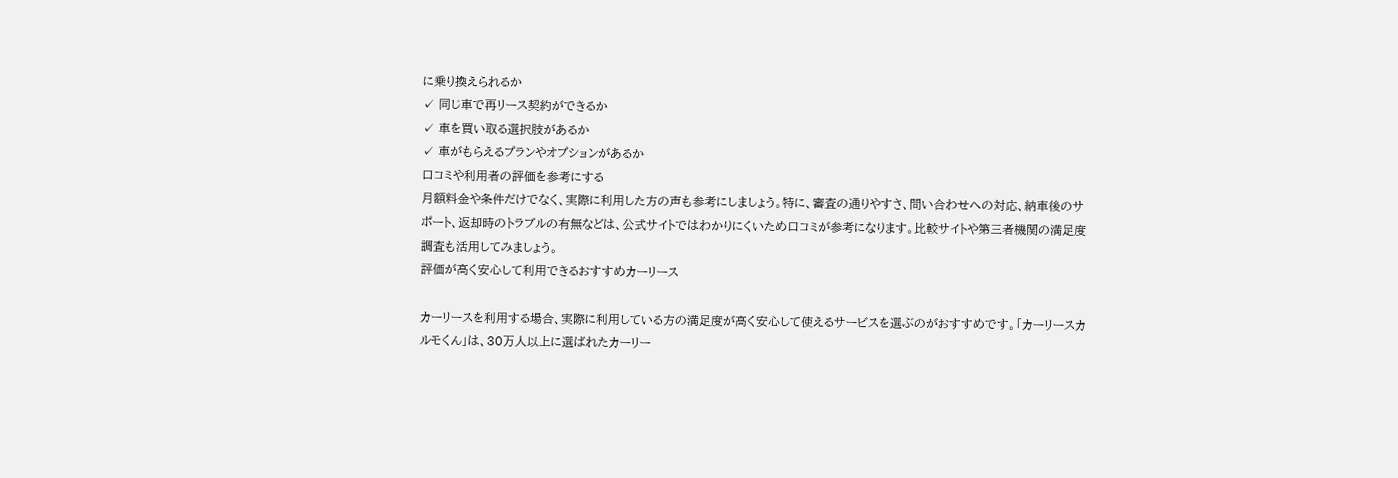に乗り換えられるか
✓ 同じ車で再リース契約ができるか
✓ 車を買い取る選択肢があるか
✓ 車がもらえるプランやオプションがあるか
口コミや利用者の評価を参考にする
月額料金や条件だけでなく、実際に利用した方の声も参考にしましょう。特に、審査の通りやすさ、問い合わせへの対応、納車後のサポート、返却時のトラブルの有無などは、公式サイトではわかりにくいため口コミが参考になります。比較サイトや第三者機関の満足度調査も活用してみましょう。
評価が高く安心して利用できるおすすめカーリース

カーリースを利用する場合、実際に利用している方の満足度が高く安心して使えるサービスを選ぶのがおすすめです。「カーリースカルモくん」は、30万人以上に選ばれたカーリー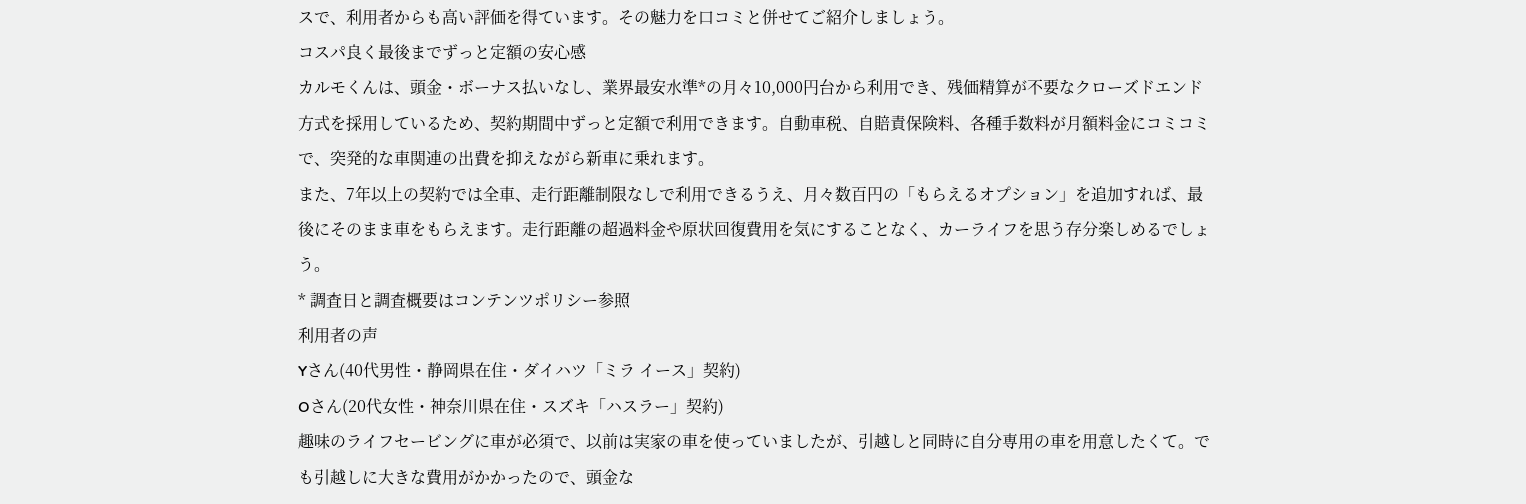スで、利用者からも高い評価を得ています。その魅力を口コミと併せてご紹介しましょう。
コスパ良く最後までずっと定額の安心感
カルモくんは、頭金・ボーナス払いなし、業界最安水準*の月々10,000円台から利用でき、残価精算が不要なクローズドエンド方式を採用しているため、契約期間中ずっと定額で利用できます。自動車税、自賠責保険料、各種手数料が月額料金にコミコミで、突発的な車関連の出費を抑えながら新車に乗れます。
また、7年以上の契約では全車、走行距離制限なしで利用できるうえ、月々数百円の「もらえるオプション」を追加すれば、最後にそのまま車をもらえます。走行距離の超過料金や原状回復費用を気にすることなく、カーライフを思う存分楽しめるでしょう。
* 調査日と調査概要はコンテンツポリシー参照
利用者の声
Yさん(40代男性・静岡県在住・ダイハツ「ミラ イース」契約)
Oさん(20代女性・神奈川県在住・スズキ「ハスラー」契約)
趣味のライフセービングに車が必須で、以前は実家の車を使っていましたが、引越しと同時に自分専用の車を用意したくて。でも引越しに大きな費用がかかったので、頭金な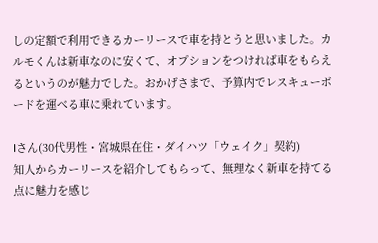しの定額で利用できるカーリースで車を持とうと思いました。カルモくんは新車なのに安くて、オプションをつければ車をもらえるというのが魅力でした。おかげさまで、予算内でレスキューボードを運べる車に乗れています。

Iさん(30代男性・宮城県在住・ダイハツ「ウェイク」契約)
知人からカーリースを紹介してもらって、無理なく新車を持てる点に魅力を感じ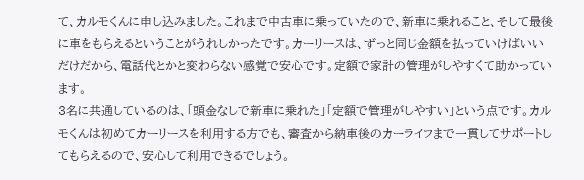て、カルモくんに申し込みました。これまで中古車に乗っていたので、新車に乗れること、そして最後に車をもらえるということがうれしかったです。カーリースは、ずっと同じ金額を払っていけばいいだけだから、電話代とかと変わらない感覚で安心です。定額で家計の管理がしやすくて助かっています。
3名に共通しているのは、「頭金なしで新車に乗れた」「定額で管理がしやすい」という点です。カルモくんは初めてカーリースを利用する方でも、審査から納車後のカーライフまで一貫してサポートしてもらえるので、安心して利用できるでしょう。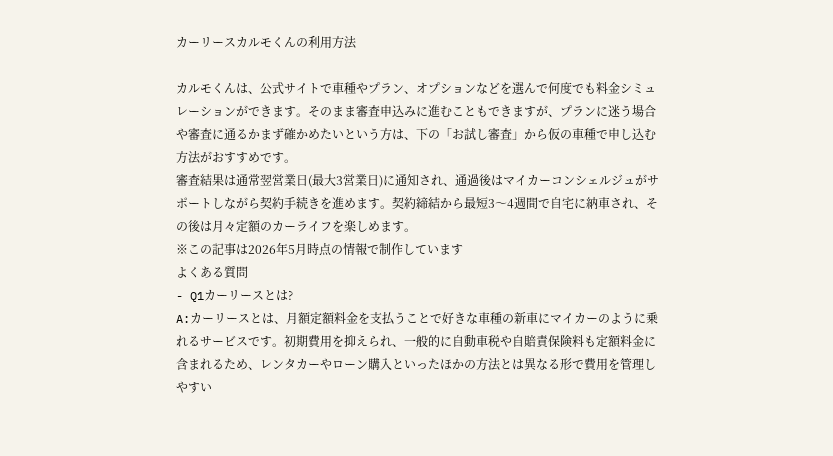カーリースカルモくんの利用方法

カルモくんは、公式サイトで車種やプラン、オプションなどを選んで何度でも料金シミュレーションができます。そのまま審査申込みに進むこともできますが、プランに迷う場合や審査に通るかまず確かめたいという方は、下の「お試し審査」から仮の車種で申し込む方法がおすすめです。
審査結果は通常翌営業日(最大3営業日)に通知され、通過後はマイカーコンシェルジュがサポートしながら契約手続きを進めます。契約締結から最短3〜4週間で自宅に納車され、その後は月々定額のカーライフを楽しめます。
※この記事は2026年5月時点の情報で制作しています
よくある質問
- Q1カーリースとは?
A:カーリースとは、月額定額料金を支払うことで好きな車種の新車にマイカーのように乗れるサービスです。初期費用を抑えられ、一般的に自動車税や自賠責保険料も定額料金に含まれるため、レンタカーやローン購入といったほかの方法とは異なる形で費用を管理しやすい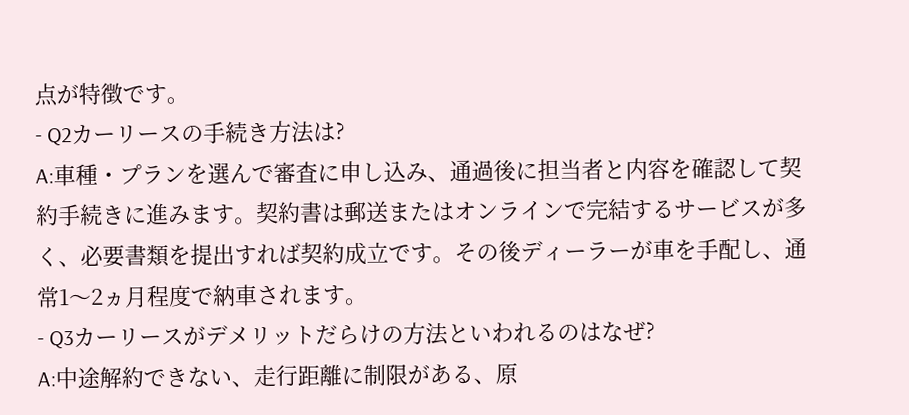点が特徴です。
- Q2カーリースの手続き方法は?
A:車種・プランを選んで審査に申し込み、通過後に担当者と内容を確認して契約手続きに進みます。契約書は郵送またはオンラインで完結するサービスが多く、必要書類を提出すれば契約成立です。その後ディーラーが車を手配し、通常1〜2ヵ月程度で納車されます。
- Q3カーリースがデメリットだらけの方法といわれるのはなぜ?
A:中途解約できない、走行距離に制限がある、原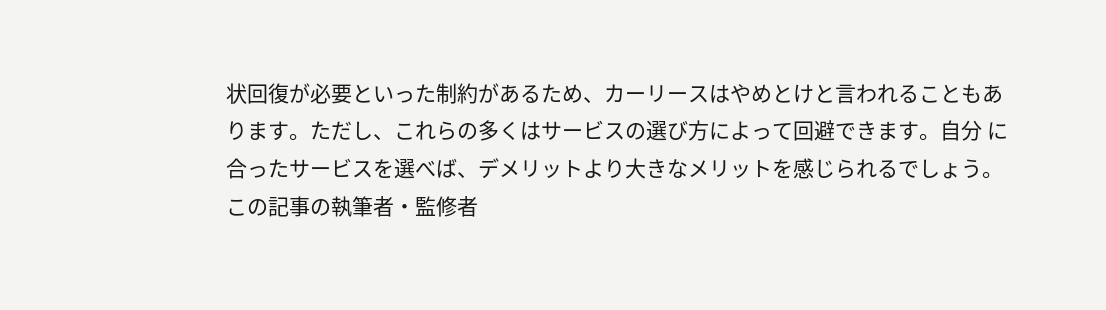状回復が必要といった制約があるため、カーリースはやめとけと言われることもあります。ただし、これらの多くはサービスの選び方によって回避できます。自分 に合ったサービスを選べば、デメリットより大きなメリットを感じられるでしょう。
この記事の執筆者・監修者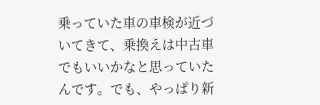乗っていた車の車検が近づいてきて、乗換えは中古車でもいいかなと思っていたんです。でも、やっぱり新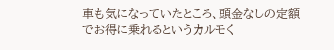車も気になっていたところ、頭金なしの定額でお得に乗れるというカルモく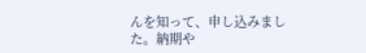んを知って、申し込みました。納期や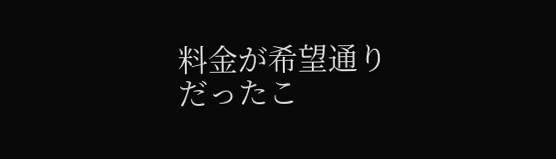料金が希望通りだったこ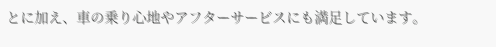とに加え、車の乗り心地やアフターサービスにも満足しています。